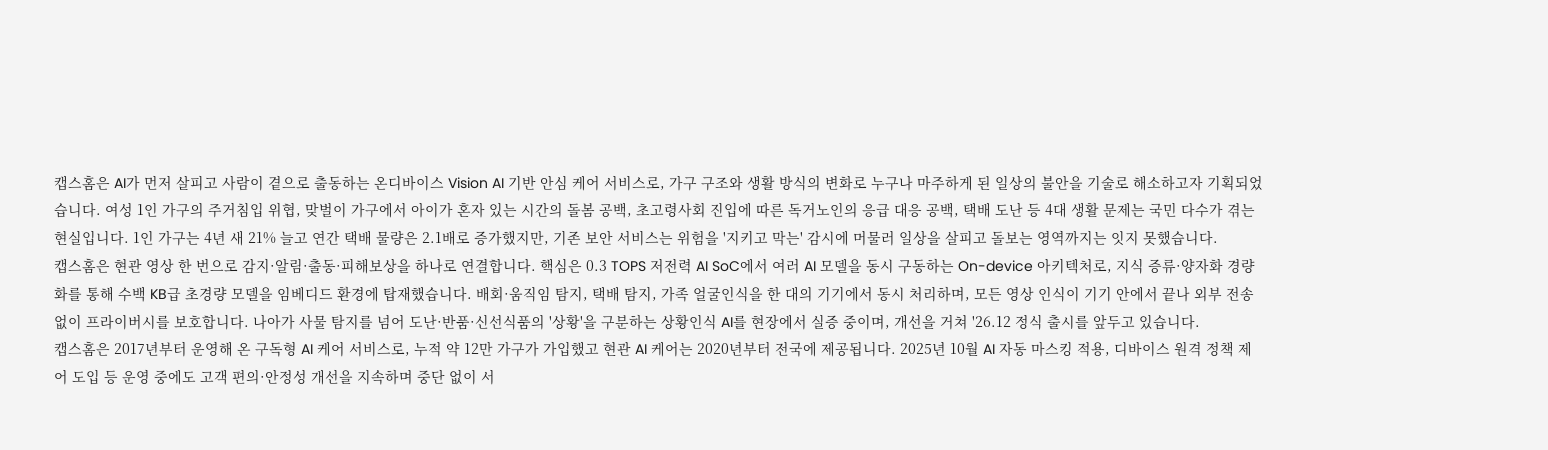캡스홈은 AI가 먼저 살피고 사람이 곁으로 출동하는 온디바이스 Vision AI 기반 안심 케어 서비스로, 가구 구조와 생활 방식의 변화로 누구나 마주하게 된 일상의 불안을 기술로 해소하고자 기획되었습니다. 여성 1인 가구의 주거침입 위협, 맞벌이 가구에서 아이가 혼자 있는 시간의 돌봄 공백, 초고령사회 진입에 따른 독거노인의 응급 대응 공백, 택배 도난 등 4대 생활 문제는 국민 다수가 겪는 현실입니다. 1인 가구는 4년 새 21% 늘고 연간 택배 물량은 2.1배로 증가했지만, 기존 보안 서비스는 위험을 '지키고 막는' 감시에 머물러 일상을 살피고 돌보는 영역까지는 잇지 못했습니다.
캡스홈은 현관 영상 한 번으로 감지·알림·출동·피해보상을 하나로 연결합니다. 핵심은 0.3 TOPS 저전력 AI SoC에서 여러 AI 모델을 동시 구동하는 On-device 아키텍처로, 지식 증류·양자화 경량화를 통해 수백 KB급 초경량 모델을 임베디드 환경에 탑재했습니다. 배회·움직임 탐지, 택배 탐지, 가족 얼굴인식을 한 대의 기기에서 동시 처리하며, 모든 영상 인식이 기기 안에서 끝나 외부 전송 없이 프라이버시를 보호합니다. 나아가 사물 탐지를 넘어 도난·반품·신선식품의 '상황'을 구분하는 상황인식 AI를 현장에서 실증 중이며, 개선을 거쳐 '26.12 정식 출시를 앞두고 있습니다.
캡스홈은 2017년부터 운영해 온 구독형 AI 케어 서비스로, 누적 약 12만 가구가 가입했고 현관 AI 케어는 2020년부터 전국에 제공됩니다. 2025년 10월 AI 자동 마스킹 적용, 디바이스 원격 정책 제어 도입 등 운영 중에도 고객 편의·안정성 개선을 지속하며 중단 없이 서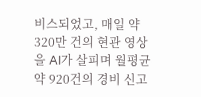비스되었고, 매일 약 320만 건의 현관 영상을 AI가 살피며 월평균 약 920건의 경비 신고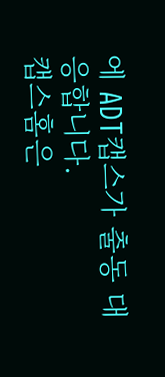에 ADT캡스가 출동 대응합니다.
캡스홈은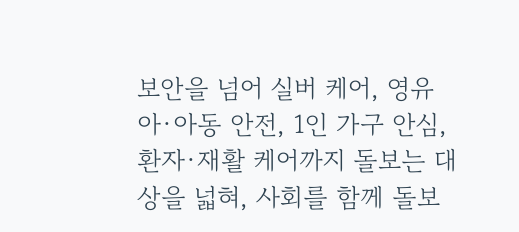보안을 넘어 실버 케어, 영유아·아동 안전, 1인 가구 안심, 환자·재활 케어까지 돌보는 대상을 넓혀, 사회를 함께 돌보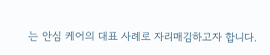는 안심 케어의 대표 사례로 자리매김하고자 합니다.